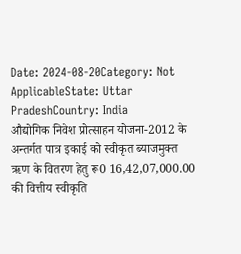Date: 2024-08-20Category: Not ApplicableState: Uttar PradeshCountry: India
औद्योगिक निवेश प्रोत्साहन योजना-2012 के अन्तर्गत पात्र इकाई को स्वीकृत ब्याजमुक्त ऋण के वितरण हेतु रू0 16,42,07,000.00 की वित्तीय स्वीकृति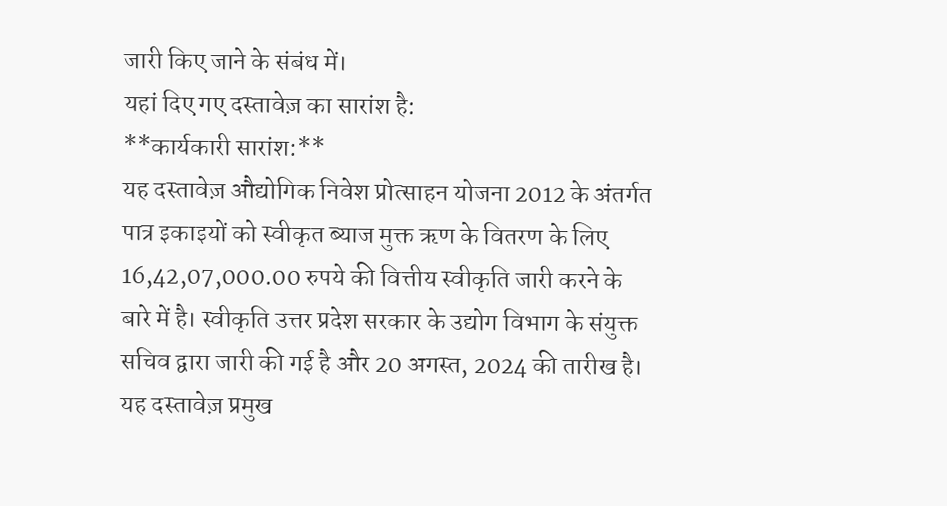जारी किए जाने के संबंध में।
यहां दिए गए दस्तावेज़ का सारांश है:
**कार्यकारी सारांश:**
यह दस्तावेज़ औद्योगिक निवेश प्रोत्साहन योजना 2012 के अंतर्गत पात्र इकाइयों को स्वीकृत ब्याज मुक्त ऋण के वितरण के लिए 16,42,07,000.00 रुपये की वित्तीय स्वीकृति जारी करने के बारे में है। स्वीकृति उत्तर प्रदेश सरकार के उद्योग विभाग के संयुक्त सचिव द्वारा जारी की गई है और 20 अगस्त, 2024 की तारीख है। यह दस्तावेज़ प्रमुख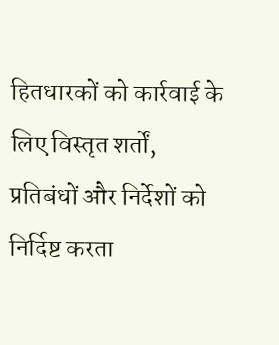हितधारकों को कार्रवाई के लिए विस्तृत शर्तों, प्रतिबंधों और निर्देशों को निर्दिष्ट करता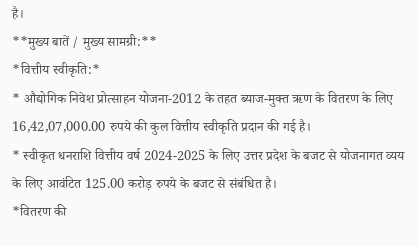है।
**मुख्य बातें / मुख्य सामग्री:**
*वित्तीय स्वीकृति:*
* औद्योगिक निवेश प्रोत्साहन योजना-2012 के तहत ब्याज-मुक्त ऋण के वितरण के लिए 16,42,07,000.00 रुपये की कुल वित्तीय स्वीकृति प्रदान की गई है।
* स्वीकृत धनराशि वित्तीय वर्ष 2024-2025 के लिए उत्तर प्रदेश के बजट से योजनागत व्यय के लिए आवंटित 125.00 करोड़ रुपये के बजट से संबंधित है।
*वितरण की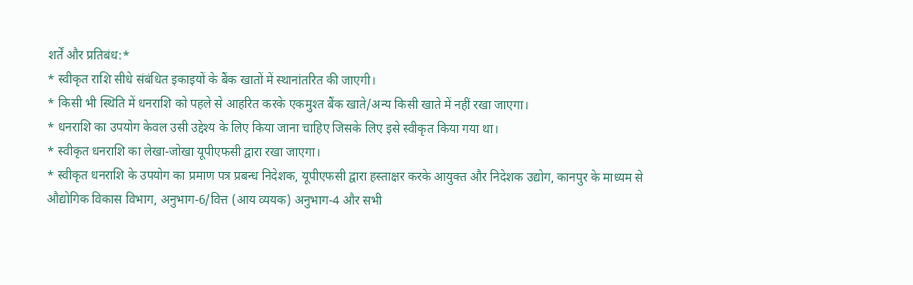शर्तें और प्रतिबंध:*
* स्वीकृत राशि सीधे संबंधित इकाइयों के बैंक खातों में स्थानांतरित की जाएगी।
* किसी भी स्थिति में धनराशि को पहले से आहरित करके एकमुश्त बैंक खाते/अन्य किसी खाते में नहीं रखा जाएगा।
* धनराशि का उपयोग केवल उसी उद्देश्य के लिए किया जाना चाहिए जिसके लिए इसे स्वीकृत किया गया था।
* स्वीकृत धनराशि का लेखा-जोखा यूपीएफसी द्वारा रखा जाएगा।
* स्वीकृत धनराशि के उपयोग का प्रमाण पत्र प्रबन्ध निदेशक, यूपीएफसी द्वारा हस्ताक्षर करके आयुक्त और निदेशक उद्योग, कानपुर के माध्यम से औद्योगिक विकास विभाग, अनुभाग-6/वित्त (आय व्ययक) अनुभाग-4 और सभी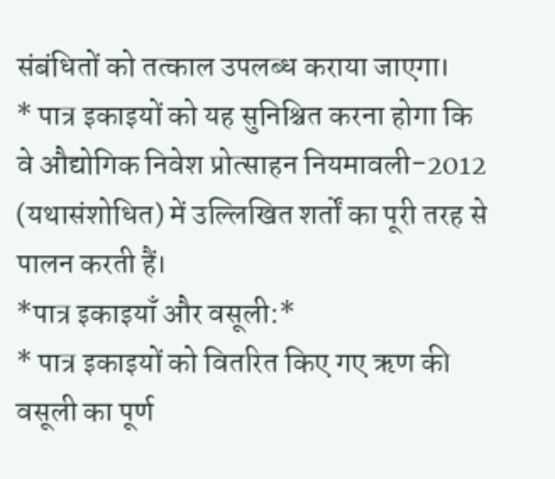संबंधितों को तत्काल उपलब्ध कराया जाएगा।
* पात्र इकाइयों को यह सुनिश्चित करना होगा कि वे औद्योगिक निवेश प्रोत्साहन नियमावली-2012 (यथासंशोधित) में उल्लिखित शर्तों का पूरी तरह से पालन करती हैं।
*पात्र इकाइयाँ और वसूली:*
* पात्र इकाइयों को वितरित किए गए ऋण की वसूली का पूर्ण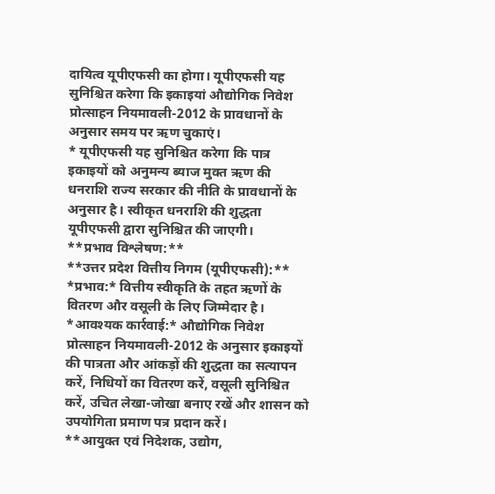दायित्व यूपीएफसी का होगा। यूपीएफसी यह सुनिश्चित करेगा कि इकाइयां औद्योगिक निवेश प्रोत्साहन नियमावली-2012 के प्रावधानों के अनुसार समय पर ऋण चुकाएं।
* यूपीएफसी यह सुनिश्चित करेगा कि पात्र इकाइयों को अनुमन्य ब्याज मुक्त ऋण की धनराशि राज्य सरकार की नीति के प्रावधानों के अनुसार है। स्वीकृत धनराशि की शुद्धता यूपीएफसी द्वारा सुनिश्चित की जाएगी।
**प्रभाव विश्लेषण:**
**उत्तर प्रदेश वित्तीय निगम (यूपीएफसी):**
*प्रभाव:* वित्तीय स्वीकृति के तहत ऋणों के वितरण और वसूली के लिए जिम्मेदार है।
*आवश्यक कार्रवाई:* औद्योगिक निवेश प्रोत्साहन नियमावली-2012 के अनुसार इकाइयों की पात्रता और आंकड़ों की शुद्धता का सत्यापन करें, निधियों का वितरण करें, वसूली सुनिश्चित करें, उचित लेखा-जोखा बनाए रखें और शासन को उपयोगिता प्रमाण पत्र प्रदान करें।
**आयुक्त एवं निदेशक, उद्योग,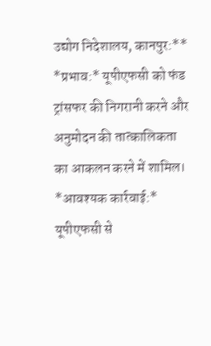उद्योग निदेशालय, कानपुर:**
*प्रभाव:* यूपीएफसी को फंड ट्रांसफर की निगरानी करने और अनुमोदन की तात्कालिकता का आकलन करने में शामिल।
*आवश्यक कार्रवाई:* यूपीएफसी से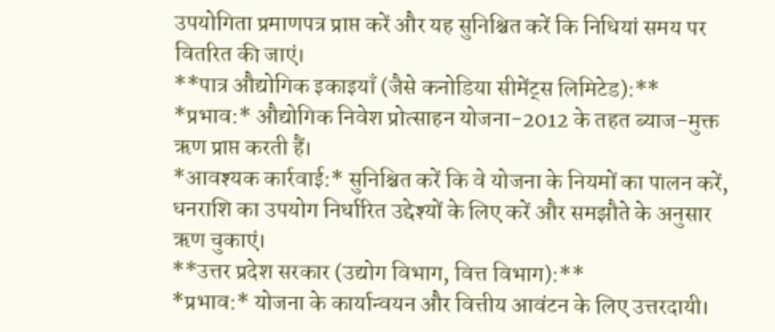उपयोगिता प्रमाणपत्र प्राप्त करें और यह सुनिश्चित करें कि निधियां समय पर वितरित की जाएं।
**पात्र औद्योगिक इकाइयाँ (जैसे कनोडिया सीमेंट्स लिमिटेड):**
*प्रभाव:* औद्योगिक निवेश प्रोत्साहन योजना-2012 के तहत ब्याज-मुक्त ऋण प्राप्त करती हैं।
*आवश्यक कार्रवाई:* सुनिश्चित करें कि वे योजना के नियमों का पालन करें, धनराशि का उपयोग निर्धारित उद्देश्यों के लिए करें और समझौते के अनुसार ऋण चुकाएं।
**उत्तर प्रदेश सरकार (उद्योग विभाग, वित्त विभाग):**
*प्रभाव:* योजना के कार्यान्वयन और वित्तीय आवंटन के लिए उत्तरदायी।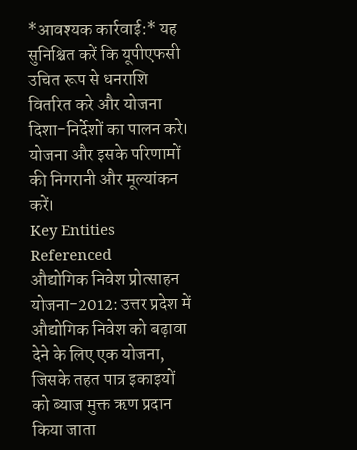*आवश्यक कार्रवाई:* यह सुनिश्चित करें कि यूपीएफसी उचित रूप से धनराशि वितरित करे और योजना दिशा-निर्देशों का पालन करे। योजना और इसके परिणामों की निगरानी और मूल्यांकन करें।
Key Entities Referenced
औद्योगिक निवेश प्रोत्साहन योजना-2012: उत्तर प्रदेश में औद्योगिक निवेश को बढ़ावा देने के लिए एक योजना, जिसके तहत पात्र इकाइयों को ब्याज मुक्त ऋण प्रदान किया जाता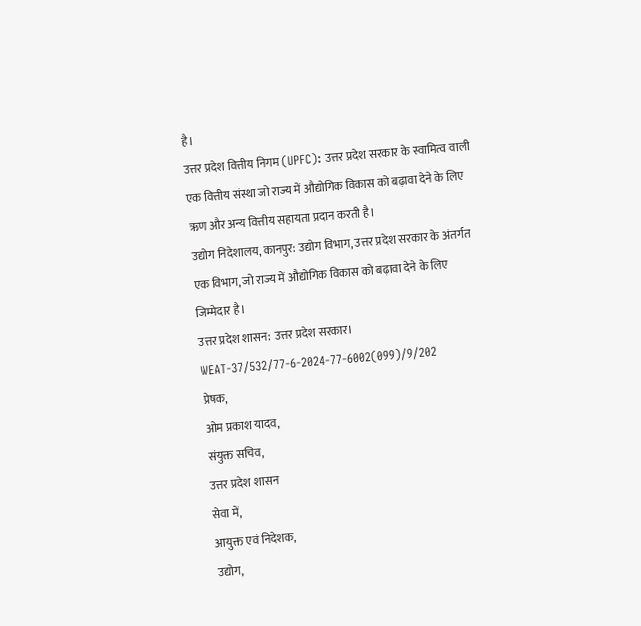है।
उत्तर प्रदेश वित्तीय निगम (UPFC): उत्तर प्रदेश सरकार के स्वामित्व वाली एक वित्तीय संस्था जो राज्य में औद्योगिक विकास को बढ़ावा देने के लिए ऋण और अन्य वित्तीय सहायता प्रदान करती है।
उद्योग निदेशालय, कानपुर: उद्योग विभाग, उत्तर प्रदेश सरकार के अंतर्गत एक विभाग, जो राज्य में औद्योगिक विकास को बढ़ावा देने के लिए जिम्मेदार है।
उत्तर प्रदेश शासन: उत्तर प्रदेश सरकार।
WEAT-37/532/77-6-2024-77-6002(099)/9/202
प्रेषक,
ओम प्रकाश यादव,
संयुक्त सचिव,
उत्तर प्रदेश शासन
सेवा में,
आयुक्त एवं निदेशक,
उद्योग,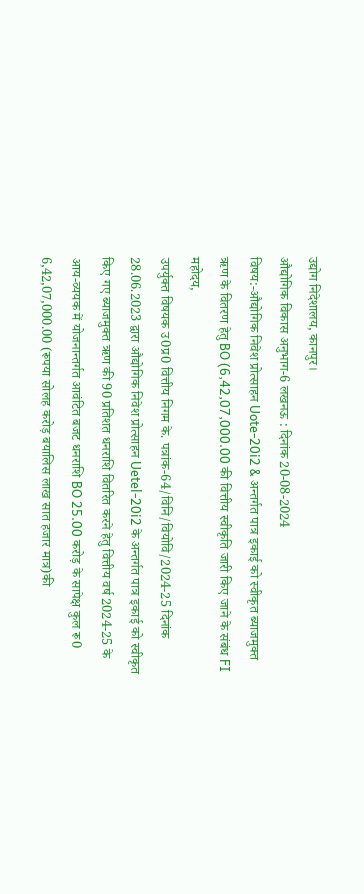उद्योग निदेशालय, कानपुर।
औद्योगिक विकास अनुभाग-6 लखनऊ : दिनांक 20-08-2024
विषय:-औद्योगिक निवेश प्रोत्साहन Uote-20i2 & अन्तर्गत पात्र इकाई को स्वीकृत ब्याजमुक्त
ऋण के वितरण हेतु BO (6,42,07,000.00 की वित्तीय स्वीकृति जारी किए जाने के संबंध FI
महोदय,
उपर्युक्त विषयक उ0प्र0 वित्तीय निगम के. पत्रांक-64/विनि/वियोवि/2024-25 दिनांक
28.06.2023 द्वारा औद्योगिक निवेश प्रोत्साहन Uetel-20i2 के अन्तर्गत पात्र इकाई को स्वीकृत
किए गए ब्याजमुक्त ऋण की 90 प्रतिशत धनराशि वितरित करने हेतु वित्तीय वर्ष 2024-25 के
आय-व्ययक में योजनान्तर्गत आवंटित बजट धनराशि BO 25.00 करोड़ के सापेक्ष कुल रू0
6,42,07,000.00 (रूपया सोलह करोड़ बयालिस लाख सात हजार मात्र)की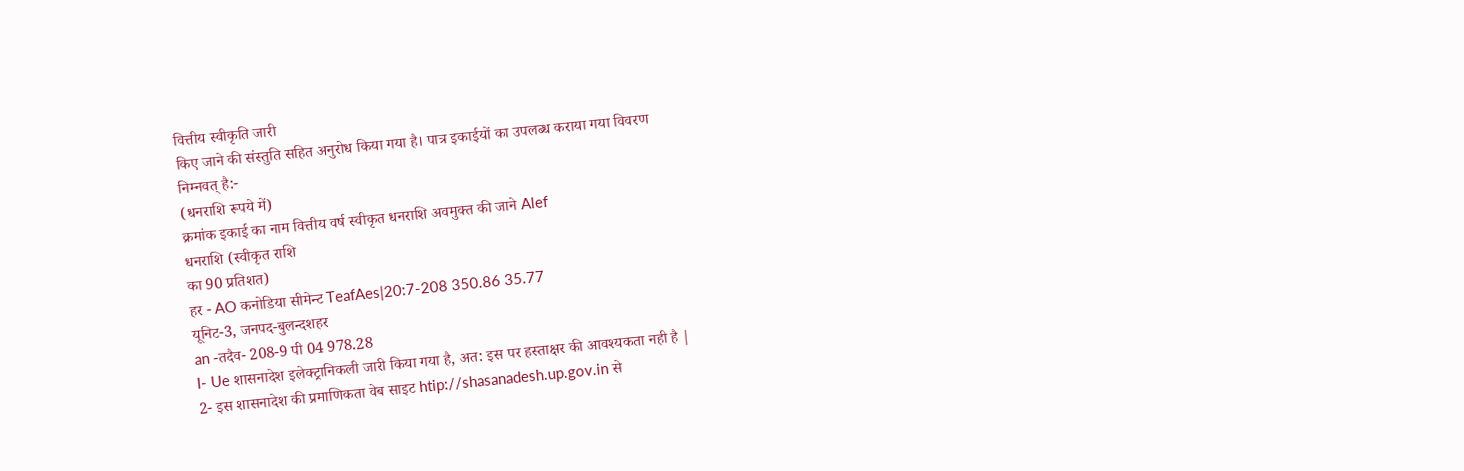वित्तीय स्वीकृति जारी
किए जाने की संस्तुति सहित अनुरोध किया गया है। पात्र इकाईयों का उपलब्ध कराया गया विवरण
निम्नवत् है:-
(धनराशि रूपये में)
क्रमांक इकाई का नाम वित्तीय वर्ष स्वीकृत धनराशि अवमुक्त की जाने Alef
धनराशि (स्वीकृत राशि
का 90 प्रतिशत)
हर - AO कनोडिया सीमेन्ट TeafAes|20:7-208 350.86 35.77
यूनिट-3, जनपद-बुलन्दशहर
an -तदैव- 208-9 पी 04 978.28
I- Ue शासनादेश इलेक्ट्रानिकली जारी किया गया है, अत: इस पर हस्ताक्षर की आवश्यकता नही है |
2- इस शासनादेश की प्रमाणिकता वेब साइट htip://shasanadesh.up.gov.in से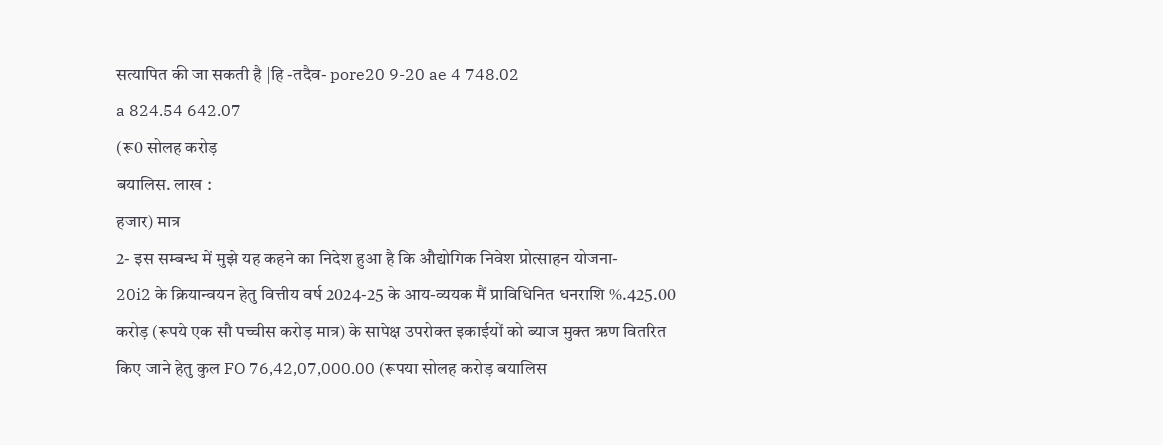सत्यापित की जा सकती है |हि -तदैव- pore20 9-20 ae 4 748.02
a 824.54 642.07
(रू0 सोलह करोड़
बयालिस. लाख :
हजार) मात्र
2- इस सम्बन्ध में मुझे यह कहने का निदेश हुआ है कि औद्योगिक निवेश प्रोत्साहन योजना-
20i2 के क्रियान्वयन हेतु वित्तीय वर्ष 2024-25 के आय-व्ययक मैं प्राविधिनित धनराशि %.425.00
करोड़ (रूपये एक सौ पच्चीस करोड़ मात्र) के सापेक्ष उपरोक्त इकाईयों को ब्याज मुक्त ऋण वितरित
किए जाने हेतु कुल FO 76,42,07,000.00 (रूपया सोलह करोड़ बयालिस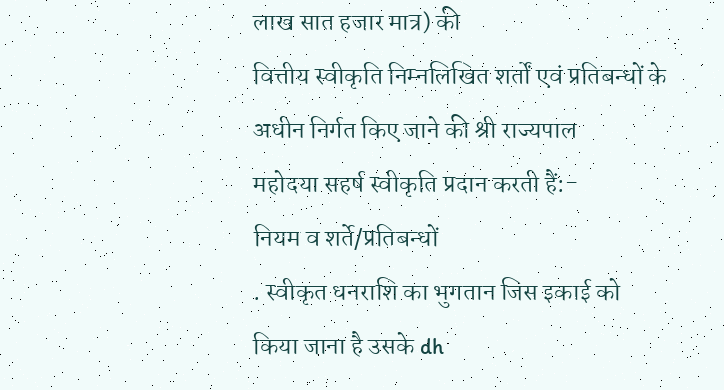लाख सात हजार मात्र) की
वित्तीय स्वीकृति निम्नलिखित शर्तों एवं प्रतिबन्धों के अधीन निर्गत किए जाने की श्री राज्यपाल
महोदया सहर्ष स्वीकृति प्रदान करती हैं:-
नियम व शर्ते/प्रतिबन्धों
. स्वीकृत धनराशि का भुगतान जिस इकाई को किया जाना है उसके dh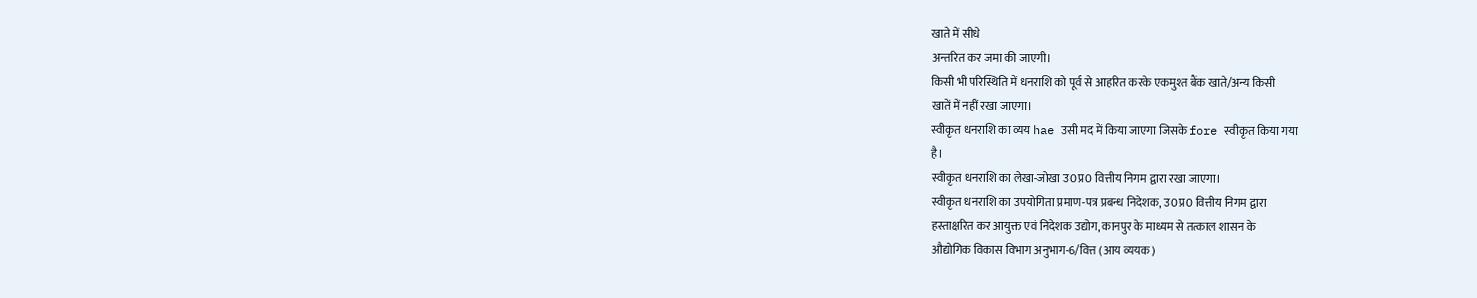खाते में सीधे
अन्तरित कर जमा की जाएगी।
किसी भी परिस्थिति में धनराशि को पूर्व से आहरित करके एकमुश्त बैंक खाते/अन्य किसी
खातें में नहीं रखा जाएगा।
स्वीकृत धनराशि का व्यय hae उसी मद में किया जाएगा जिसके fore स्वीकृत किया गया
है।
स्वीकृत धनराशि का लेखा-जोखा उ0प्र0 वित्तीय निगम द्वारा रखा जाएगा।
स्वीकृत धनराशि का उपयोगिता प्रमाण-पत्र प्रबन्ध निदेशक, उ0प्र0 वित्तीय निगम द्वारा
हस्ताक्षरित कर आयुक्त एवं निदेशक उद्योग, कानपुर के माध्यम से तत्काल शासन के
औद्योगिक विकास विभाग अनुभाग-6/वित्त (आय व्ययक)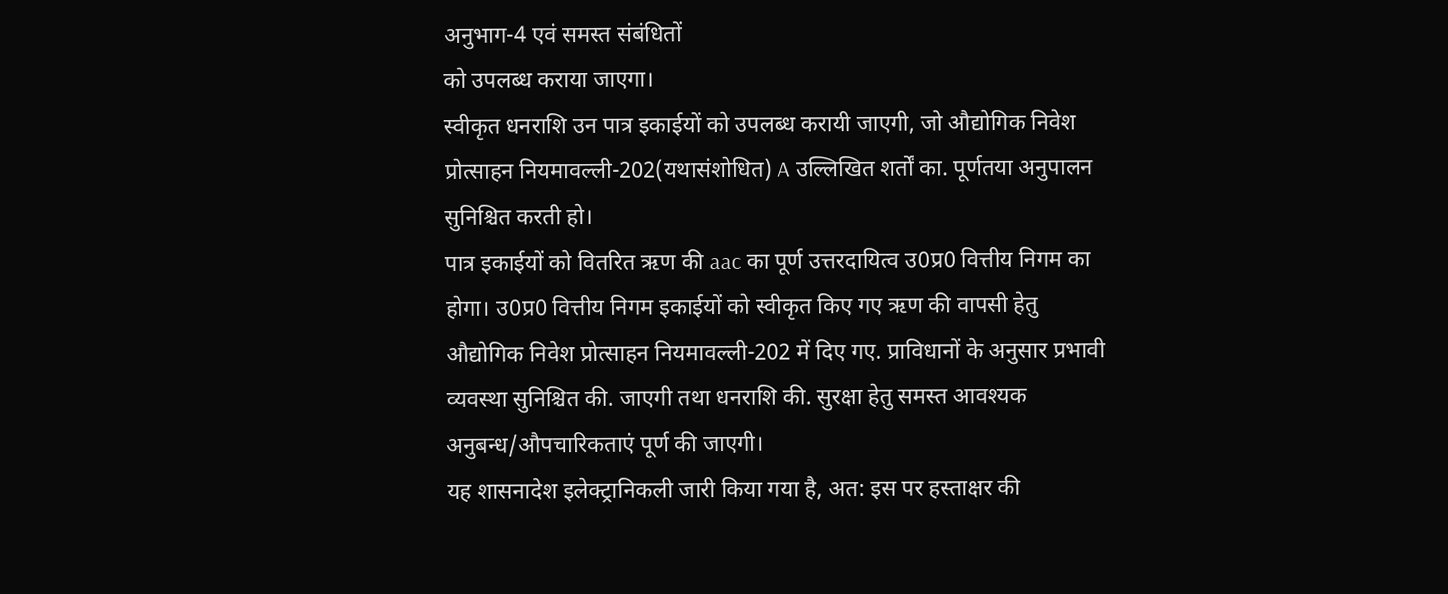अनुभाग-4 एवं समस्त संबंधितों
को उपलब्ध कराया जाएगा।
स्वीकृत धनराशि उन पात्र इकाईयों को उपलब्ध करायी जाएगी, जो औद्योगिक निवेश
प्रोत्साहन नियमावल्ली-202(यथासंशोधित) A उल्लिखित शर्तों का. पूर्णतया अनुपालन
सुनिश्चित करती हो।
पात्र इकाईयों को वितरित ऋण की aac का पूर्ण उत्तरदायित्व उ0प्र0 वित्तीय निगम का
होगा। उ0प्र0 वित्तीय निगम इकाईयों को स्वीकृत किए गए ऋण की वापसी हेतु
औद्योगिक निवेश प्रोत्साहन नियमावल्ली-202 में दिए गए. प्राविधानों के अनुसार प्रभावी
व्यवस्था सुनिश्चित की. जाएगी तथा धनराशि की. सुरक्षा हेतु समस्त आवश्यक
अनुबन्ध/औपचारिकताएं पूर्ण की जाएगी।
यह शासनादेश इलेक्ट्रानिकली जारी किया गया है, अत: इस पर हस्ताक्षर की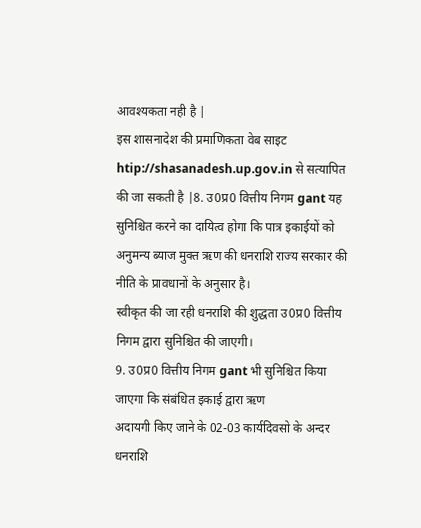आवश्यकता नही है |
इस शासनादेश की प्रमाणिकता वेब साइट htip://shasanadesh.up.gov.in से सत्यापित की जा सकती है |8. उ0प्र0 वित्तीय निगम gant यह सुनिश्चित करने का दायित्व होगा कि पात्र इकाईयों को
अनुमन्य ब्याज मुक्त ऋण की धनराशि राज्य सरकार की नीति के प्रावधानों के अनुसार है।
स्वीकृत की जा रही धनराशि की शुद्धता उ0प्र0 वित्तीय निगम द्वारा सुनिश्चित की जाएगी।
9. उ0प्र0 वित्तीय निगम gant भी सुनिश्चित किया जाएगा कि संबंधित इकाई द्वारा ऋण
अदायगी किए जाने के 02-03 कार्यदिवसो के अन्दर धनराशि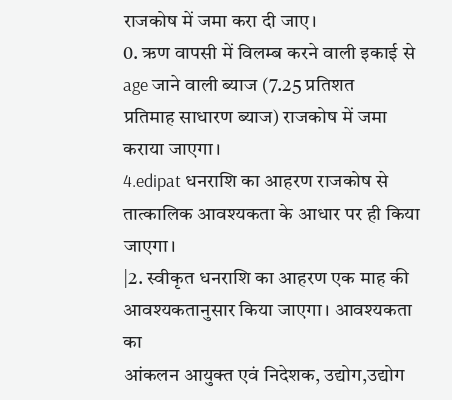राजकोष में जमा करा दी जाए।
0. ऋण वापसी में विलम्ब करने वाली इकाई से age जाने वाली ब्याज (7.25 प्रतिशत
प्रतिमाह साधारण ब्याज) राजकोष में जमा कराया जाएगा।
4.edipat धनराशि का आहरण राजकोष से तात्कालिक आवश्यकता के आधार पर ही किया
जाएगा।
|2. स्वीकृत धनराशि का आहरण एक माह की आवश्यकतानुसार किया जाएगा। आवश्यकता का
आंकलन आयुक्त एवं निदेशक, उद्योग,उद्योग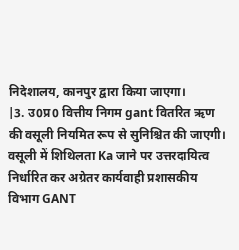निदेशालय, कानपुर द्वारा किया जाएगा।
|3. उ0प्र0 वित्तीय निगम gant वितरित ऋण की वसूली नियमित रूप से सुनिश्चित की जाएगी।
वसूली में शिथिलता Ka जाने पर उत्तरदायित्व निर्धारित कर अग्रेतर कार्यवाही प्रशासकीय
विभाग GANT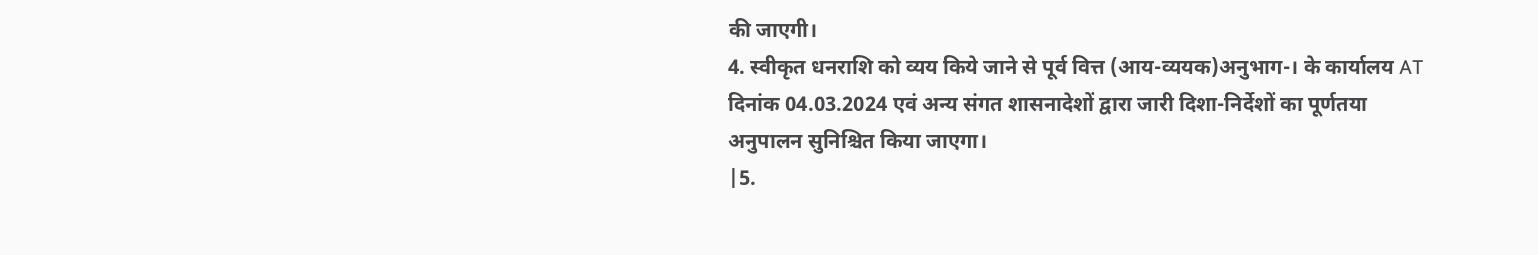की जाएगी।
4. स्वीकृत धनराशि को व्यय किये जाने से पूर्व वित्त (आय-व्ययक)अनुभाग-। के कार्यालय AT
दिनांक 04.03.2024 एवं अन्य संगत शासनादेशों द्वारा जारी दिशा-निर्देशों का पूर्णतया
अनुपालन सुनिश्चित किया जाएगा।
|5.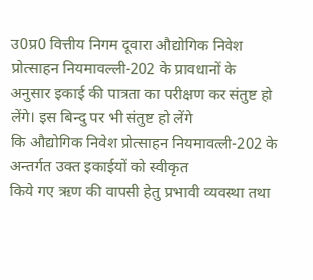उ0प्र0 वित्तीय निगम दूवारा औद्योगिक निवेश प्रोत्साहन नियमावल्ली-202 के प्रावधानों के
अनुसार इकाई की पात्रता का परीक्षण कर संतुष्ट हो लेंगे। इस बिन्दु पर भी संतुष्ट हो लेंगे
कि औद्योगिक निवेश प्रोत्साहन नियमावत्ली-202 के अन्तर्गत उक्त इकाईयों को स्वीकृत
किये गए ऋण की वापसी हेतु प्रभावी व्यवस्था तथा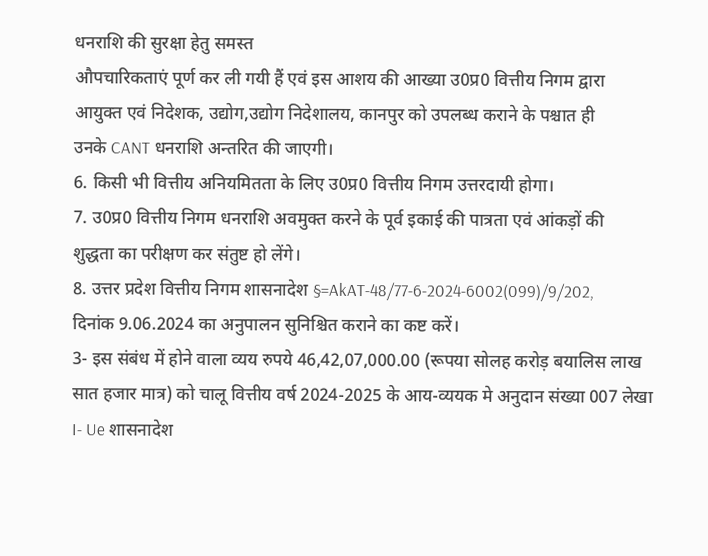धनराशि की सुरक्षा हेतु समस्त
औपचारिकताएं पूर्ण कर ली गयी हैं एवं इस आशय की आख्या उ0प्र0 वित्तीय निगम द्वारा
आयुक्त एवं निदेशक, उद्योग,उद्योग निदेशालय, कानपुर को उपलब्ध कराने के पश्चात ही
उनके CANT धनराशि अन्तरित की जाएगी।
6. किसी भी वित्तीय अनियमितता के लिए उ0प्र0 वित्तीय निगम उत्तरदायी होगा।
7. उ0प्र0 वित्तीय निगम धनराशि अवमुक्त करने के पूर्व इकाई की पात्रता एवं आंकड़ों की
शुद्धता का परीक्षण कर संतुष्ट हो लेंगे।
8. उत्तर प्रदेश वित्तीय निगम शासनादेश §=AkAT-48/77-6-2024-6002(099)/9/202,
दिनांक 9.06.2024 का अनुपालन सुनिश्चित कराने का कष्ट करें।
3- इस संबंध में होने वाला व्यय रुपये 46,42,07,000.00 (रूपया सोलह करोड़ बयालिस लाख
सात हजार मात्र) को चालू वित्तीय वर्ष 2024-2025 के आय-व्ययक मे अनुदान संख्या 007 लेखा
I- Ue शासनादेश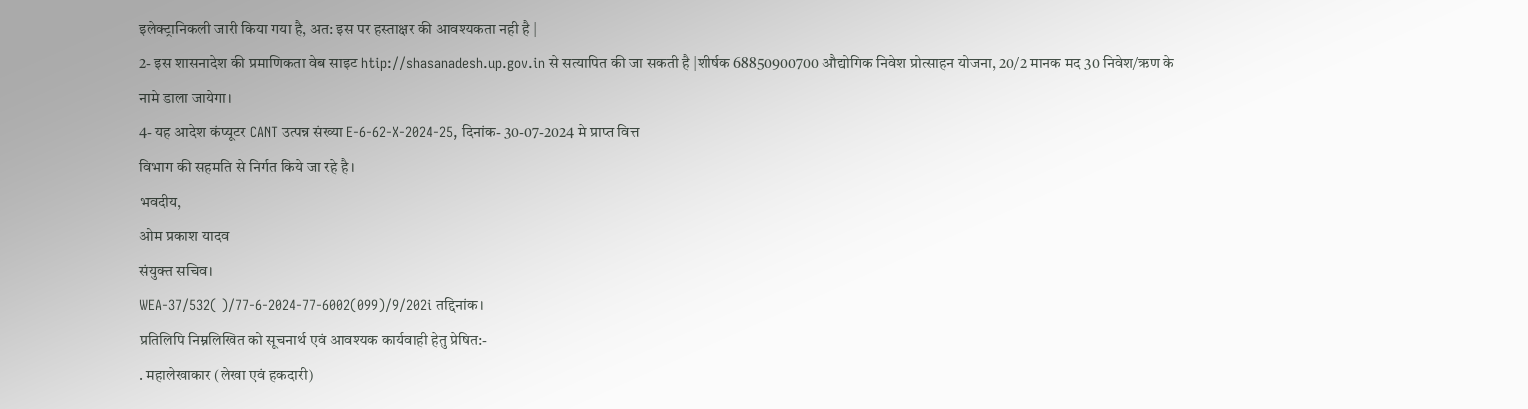इलेक्ट्रानिकली जारी किया गया है, अत: इस पर हस्ताक्षर की आवश्यकता नही है |
2- इस शासनादेश की प्रमाणिकता वेब साइट htip://shasanadesh.up.gov.in से सत्यापित की जा सकती है |शीर्षक 68850900700 औद्योगिक निवेश प्रोत्साहन योजना, 20/2 मानक मद 30 निवेश/ऋण के
नामे डाला जायेगा।
4- यह आदेश कंप्यूटर CANT उत्पन्न संख्या E-6-62-X-2024-25, दिनांक- 30-07-2024 मे प्राप्त वित्त
विभाग की सहमति से निर्गत किये जा रहे है।
भवदीय,
ओम प्रकाश यादव
संयुक्त सचिव।
WEA-37/532( )/77-6-2024-77-6002(099)/9/202i तद्दिनांक।
प्रतिलिपि निम्नलिखित को सूचनार्थ एवं आवश्यक कार्यवाही हेतु प्रेषित:-
. महालेखाकार (लेखा एवं हकदारी)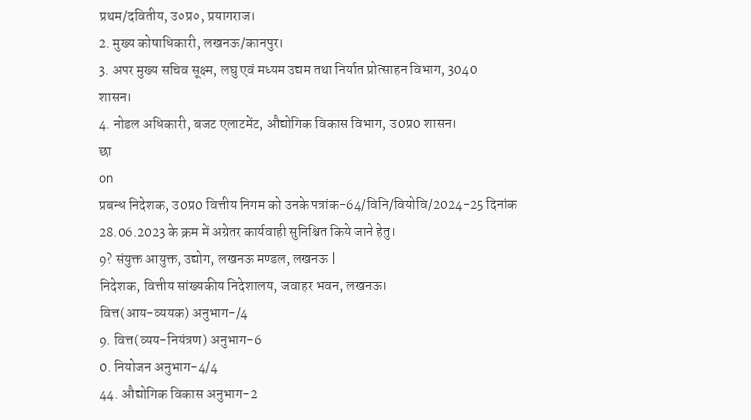प्रथम/दवितीय, उ०प्र०, प्रयागराज।
2. मुख्य कोषाधिकारी, लखनऊ/कानपुर।
3. अपर मुख्य सचिव सूक्ष्म, लघु एवं मध्यम उद्यम तथा निर्यात प्रोत्साहन विभाग, 3040
शासन।
4. नोडल अधिकारी, बजट एलाटमेंट, औद्योगिक विकास विभाग, उ0प्र0 शासन।
छा
on
प्रबन्ध निदेशक, उ0प्र0 वित्तीय निगम को उनके पत्रांक-64/विनि/वियोवि/2024-25 दिनांक
28.06.2023 के क्रम में अग्रेतर कार्यवाही सुनिश्चित किये जाने हेतु।
9? संयुक्त आयुक्त, उद्योग, लखनऊ मण्डल, लखनऊ |
निदेशक, वित्तीय सांख्यकीय निदेशालय, जवाहर भवन, लखनऊ।
वित्त(आय-व्ययक) अनुभाग-/4
9. वित्त(व्यय-नियंत्रण) अनुभाग-6
0. नियोजन अनुभाग-4/4
44. औद्योगिक विकास अनुभाग-2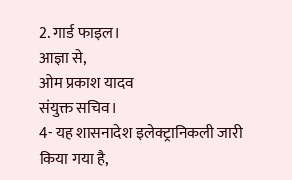2. गार्ड फाइल।
आज्ञा से,
ओम प्रकाश यादव
संयुक्त सचिव।
4- यह शासनादेश इलेक्ट्रानिकली जारी किया गया है,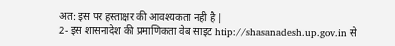अत: इस पर हस्ताक्षर की आवश्यकता नही है |
2- इस शासनादेश की प्रमाणिकता वेब साइट htip://shasanadesh.up.gov.in से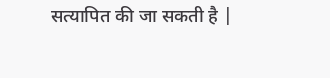सत्यापित की जा सकती है |